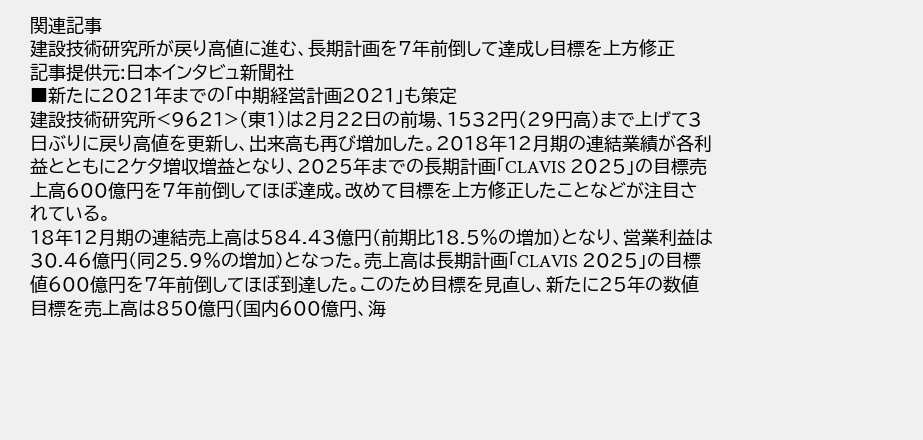関連記事
建設技術研究所が戻り高値に進む、長期計画を7年前倒して達成し目標を上方修正
記事提供元:日本インタビュ新聞社
■新たに2021年までの「中期経営計画2021」も策定
建設技術研究所<9621>(東1)は2月22日の前場、1532円(29円高)まで上げて3日ぶりに戻り高値を更新し、出来高も再び増加した。2018年12月期の連結業績が各利益とともに2ケタ増収増益となり、2025年までの長期計画「CLAVIS 2025」の目標売上高600億円を7年前倒してほぼ達成。改めて目標を上方修正したことなどが注目されている。
18年12月期の連結売上高は584.43億円(前期比18.5%の増加)となり、営業利益は30.46億円(同25.9%の増加)となった。売上高は長期計画「CLAVIS 2025」の目標値600億円を7年前倒してほぼ到達した。このため目標を見直し、新たに25年の数値目標を売上高は850億円(国内600億円、海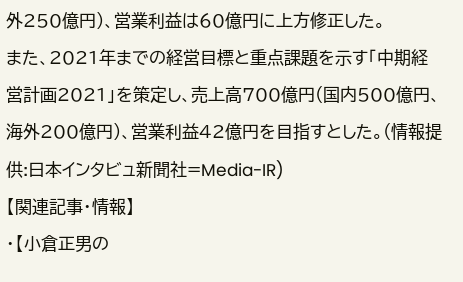外250億円)、営業利益は60億円に上方修正した。
また、2021年までの経営目標と重点課題を示す「中期経営計画2021」を策定し、売上高700億円(国内500億円、海外200億円)、営業利益42億円を目指すとした。(情報提供:日本インタビュ新聞社=Media-IR)
【関連記事・情報】
・【小倉正男の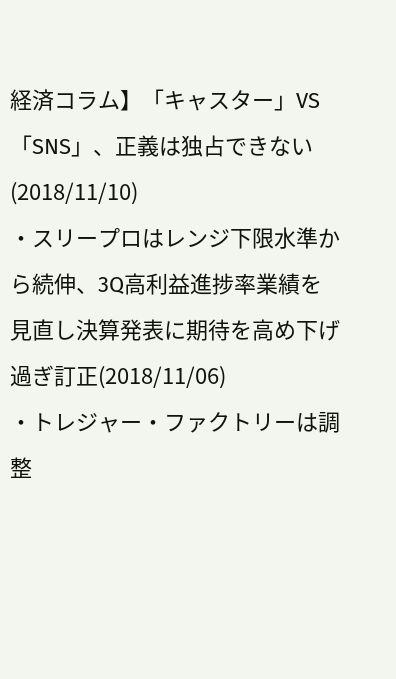経済コラム】「キャスター」VS「SNS」、正義は独占できない(2018/11/10)
・スリープロはレンジ下限水準から続伸、3Q高利益進捗率業績を見直し決算発表に期待を高め下げ過ぎ訂正(2018/11/06)
・トレジャー・ファクトリーは調整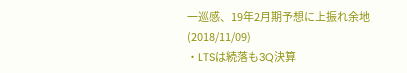一巡感、19年2月期予想に上振れ余地(2018/11/09)
・LTSは続落も3Q決算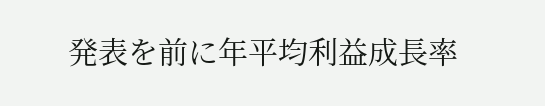発表を前に年平均利益成長率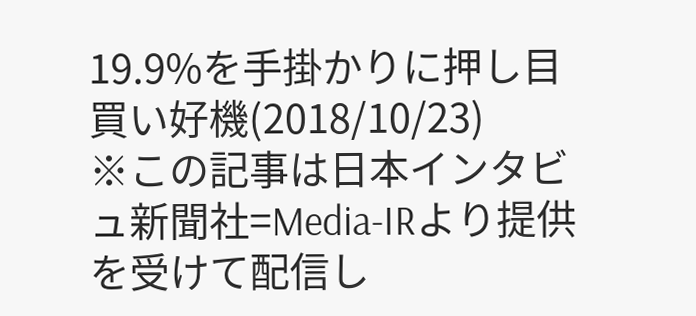19.9%を手掛かりに押し目買い好機(2018/10/23)
※この記事は日本インタビュ新聞社=Media-IRより提供を受けて配信し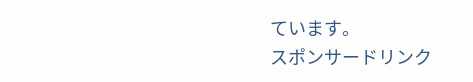ています。
スポンサードリンク